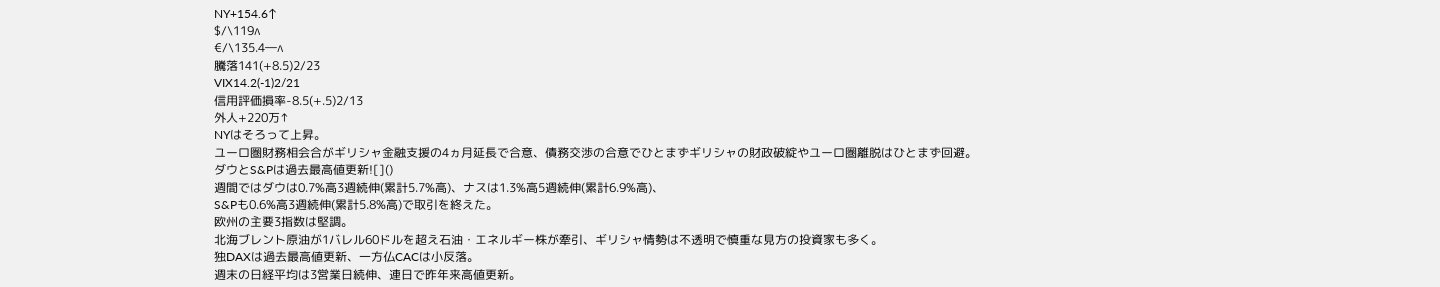NY+154.6↑
$/\119∧
€/\135.4―∧
騰落141(+8.5)2/23
VIX14.2(-1)2/21
信用評価損率-8.5(+.5)2/13
外人+220万↑
NYはそろって上昇。
ユーロ圏財務相会合がギリシャ金融支援の4ヵ月延長で合意、債務交渉の合意でひとまずギリシャの財政破綻やユーロ圏離脱はひとまず回避。
ダウとS&Pは過去最高値更新![]()
週間ではダウは0.7%高3週続伸(累計5.7%高)、ナスは1.3%高5週続伸(累計6.9%高)、
S&Pも0.6%高3週続伸(累計5.8%高)で取引を終えた。
欧州の主要3指数は堅調。
北海ブレント原油が1バレル60ドルを超え石油・エネルギー株が牽引、ギリシャ情勢は不透明で慎重な見方の投資家も多く。
独DAXは過去最高値更新、一方仏CACは小反落。
週末の日経平均は3営業日続伸、連日で昨年来高値更新。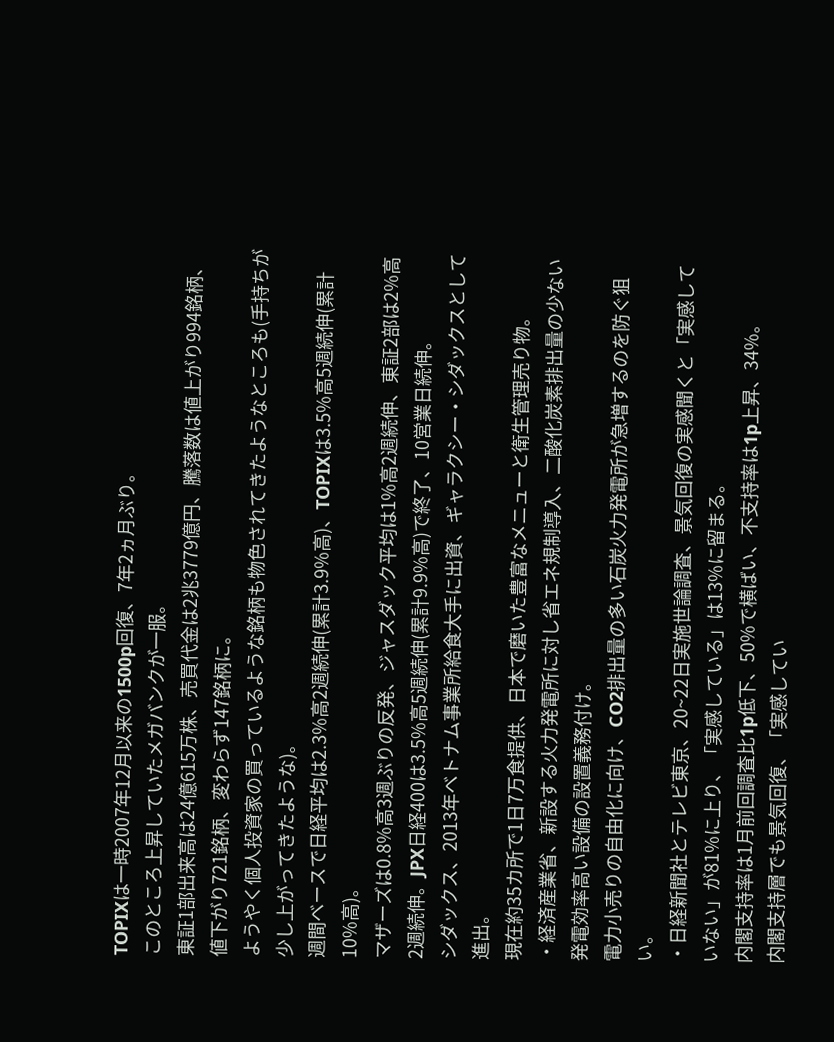TOPIXは一時2007年12月以来の1500p回復、7年2ヵ月ぶり。
このところ上昇していたメガバンクが一服。
東証1部出来高は24億615万株、売買代金は2兆3779億円、騰落数は値上がり994銘柄、値下がり721銘柄、変わらず147銘柄に。
ようやく個人投資家の買っているような銘柄も物色されてきたようなところも(手持ちが少し上がってきたような)。
週間ベースで日経平均は2.3%高2週続伸(累計3.9%高)、TOPIXは3.5%高5週続伸(累計10%高)。
マザーズは0.8%高3週ぶりの反発、ジャスダック平均は1%高2週続伸、東証2部は2%高2週続伸。JPX日経400は3.5%高5週続伸(累計9.9%高)で終了、10営業日続伸。
シダックス、2013年ベトナム事業所給食大手に出資、ギャラクシー・シダックスとして進出。
現在約35カ所で1日7万食提供、日本で磨いた豊富なメニューと衛生管理売り物。
・経済産業省、新設する火力発電所に対し省エネ規制導入、二酸化炭素排出量の少ない発電効率高い設備の設置義務付け。
電力小売りの自由化に向け、CO2排出量の多い石炭火力発電所が急増するのを防ぐ狙い。
・日経新聞社とテレビ東京、20~22日実施世論調査、景気回復の実感聞くと「実感していない」が81%に上り、「実感している」は13%に留まる。
内閣支持率は1月前回調査比1p低下、50%で横ばい、不支持率は1p上昇、34%。
内閣支持層でも景気回復、「実感してい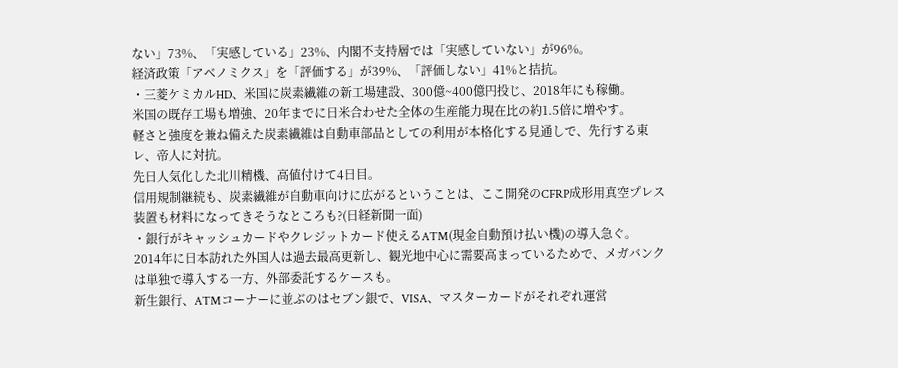ない」73%、「実感している」23%、内閣不支持層では「実感していない」が96%。
経済政策「アベノミクス」を「評価する」が39%、「評価しない」41%と拮抗。
・三菱ケミカルHD、米国に炭素繊維の新工場建設、300億~400億円投じ、2018年にも稼働。
米国の既存工場も増強、20年までに日米合わせた全体の生産能力現在比の約1.5倍に増やす。
軽さと強度を兼ね備えた炭素繊維は自動車部品としての利用が本格化する見通しで、先行する東レ、帝人に対抗。
先日人気化した北川精機、高値付けて4日目。
信用規制継続も、炭素繊維が自動車向けに広がるということは、ここ開発のCFRP成形用真空プレス装置も材料になってきそうなところも?(日経新聞一面)
・銀行がキャッシュカードやクレジットカード使えるATM(現金自動預け払い機)の導入急ぐ。
2014年に日本訪れた外国人は過去最高更新し、観光地中心に需要高まっているためで、メガバンクは単独で導入する一方、外部委託するケースも。
新生銀行、ATMコーナーに並ぶのはセブン銀で、VISA、マスターカードがそれぞれ運営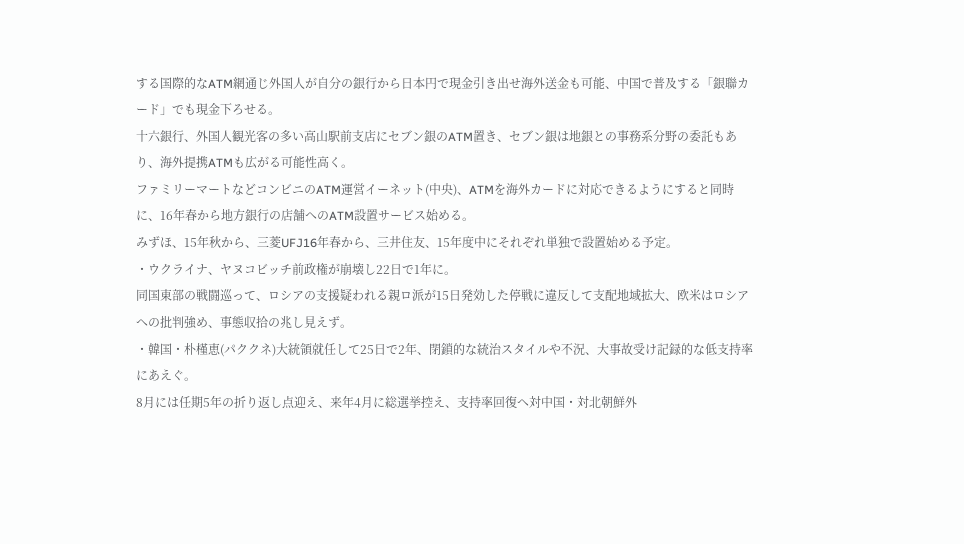する国際的なATM網通じ外国人が自分の銀行から日本円で現金引き出せ海外送金も可能、中国で普及する「銀聯カード」でも現金下ろせる。
十六銀行、外国人観光客の多い高山駅前支店にセブン銀のATM置き、セブン銀は地銀との事務系分野の委託もあり、海外提携ATMも広がる可能性高く。
ファミリーマートなどコンビニのATM運営イーネット(中央)、ATMを海外カードに対応できるようにすると同時に、16年春から地方銀行の店舗へのATM設置サービス始める。
みずほ、15年秋から、三菱UFJ16年春から、三井住友、15年度中にそれぞれ単独で設置始める予定。
・ウクライナ、ヤヌコビッチ前政権が崩壊し22日で1年に。
同国東部の戦闘巡って、ロシアの支援疑われる親ロ派が15日発効した停戦に違反して支配地域拡大、欧米はロシアへの批判強め、事態収拾の兆し見えず。
・韓国・朴槿恵(パククネ)大統領就任して25日で2年、閉鎖的な統治スタイルや不況、大事故受け記録的な低支持率にあえぐ。
8月には任期5年の折り返し点迎え、来年4月に総選挙控え、支持率回復へ対中国・対北朝鮮外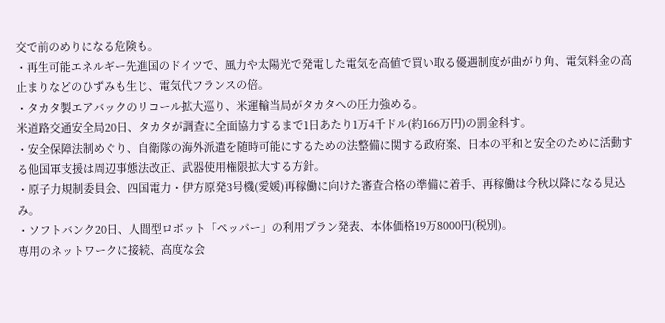交で前のめりになる危険も。
・再生可能エネルギー先進国のドイツで、風力や太陽光で発電した電気を高値で買い取る優遇制度が曲がり角、電気料金の高止まりなどのひずみも生じ、電気代フランスの倍。
・タカタ製エアバックのリコール拡大巡り、米運輸当局がタカタへの圧力強める。
米道路交通安全局20日、タカタが調査に全面協力するまで1日あたり1万4千ドル(約166万円)の罰金科す。
・安全保障法制めぐり、自衛隊の海外派遣を随時可能にするための法整備に関する政府案、日本の平和と安全のために活動する他国軍支援は周辺事態法改正、武器使用権限拡大する方針。
・原子力規制委員会、四国電力・伊方原発3号機(愛媛)再稼働に向けた審査合格の準備に着手、再稼働は今秋以降になる見込み。
・ソフトバンク20日、人間型ロボット「ペッパー」の利用プラン発表、本体価格19万8000円(税別)。
専用のネットワークに接続、高度な会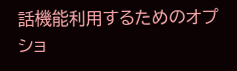話機能利用するためのオプショ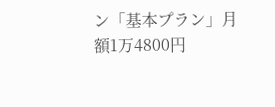ン「基本プラン」月額1万4800円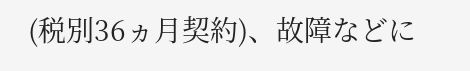(税別36ヵ月契約)、故障などに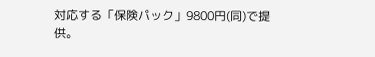対応する「保険パック」9800円(同)で提供。